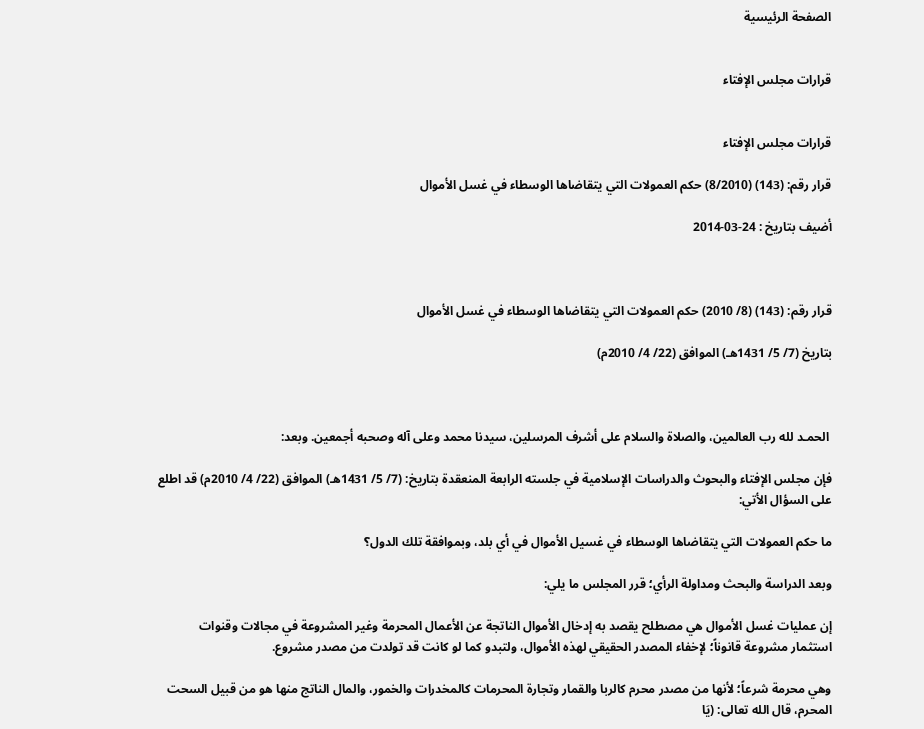الصفحة الرئيسية


قرارات مجلس الإفتاء


قرارات مجلس الإفتاء

قرار رقم: (143) (8/2010) حكم العمولات التي يتقاضاها الوسطاء في غسل الأموال

أضيف بتاريخ : 24-03-2014



قرار رقم: (143) (8/ 2010) حكم العمولات التي يتقاضاها الوسطاء في غسل الأموال

بتاريخ (7/ 5/ 1431هـ) الموافق (22/ 4/ 2010م)



 الحمـد لله رب العالمين، والصلاة والسلام على أشرف المرسلين، سيدنا محمد وعلى آله وصحبه أجمعين. وبعد:

فإن مجلس الإفتاء والبحوث والدراسات الإسلامية في جلسته الرابعة المنعقدة بتاريخ: (7/ 5/ 1431هـ) الموافق (22/ 4/ 2010م) قد اطلع على السؤال الأتي:

ما حكم العمولات التي يتقاضاها الوسطاء في غسيل الأموال في أي بلد، وبموافقة تلك الدول؟

وبعد الدراسة والبحث ومداولة الرأي؛ قرر المجلس ما يلي:

إن عمليات غسل الأموال هي مصطلح يقصد به إدخال الأموال الناتجة عن الأعمال المحرمة وغير المشروعة في مجالات وقنوات استثمار مشروعة قانوناً؛ لإخفاء المصدر الحقيقي لهذه الأموال، ولتبدو كما لو كانت قد تولدت من مصدر مشروع.

وهي محرمة شرعاً؛ لأنها من مصدر محرم كالربا والقمار وتجارة المحرمات كالمخدرات والخمور، والمال الناتج منها هو من قبيل السحت المحرم، قال الله تعالى: (يَا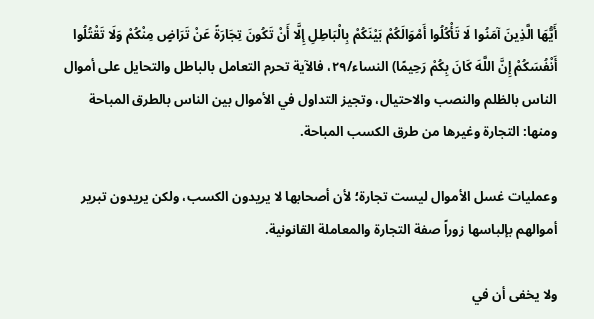أَيُّهَا الَّذِينَ آمَنُوا لَا تَأْكُلُوا أَمْوَالَكُمْ بَيْنَكُمْ بِالْبَاطِلِ إِلَّا أَنْ تَكُونَ تِجَارَةً عَنْ تَرَاضٍ مِنْكُمْ وَلَا تَقْتُلُوا أَنْفُسَكُمْ إِنَّ اللَّهَ كَانَ بِكُمْ رَحِيمًا) النساء/٢٩، فالآية تحرم التعامل بالباطل والتحايل على أموال الناس بالظلم والنصب والاحتيال، وتجيز التداول في الأموال بين الناس بالطرق المباحة ومنها: التجارة وغيرها من طرق الكسب المباحة.

وعمليات غسل الأموال ليست تجارة؛ لأن أصحابها لا يريدون الكسب، ولكن يريدون تبرير أموالهم بإلباسها زوراً صفة التجارة والمعاملة القانونية.

ولا يخفى أن في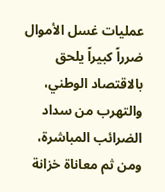عمليات غسل الأموال ضرراً كبيراً يلحق بالاقتصاد الوطني، والتهرب من سداد الضرائب المباشرة، ومن ثم معاناة خزانة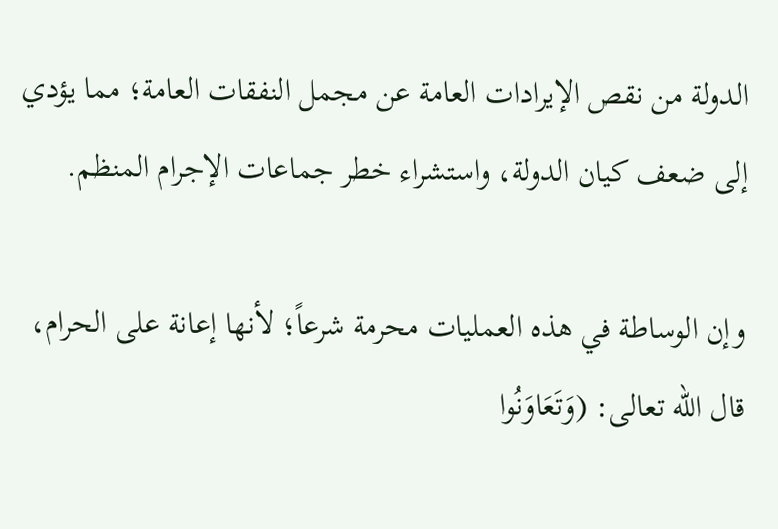الدولة من نقص الإيرادات العامة عن مجمل النفقات العامة؛ مما يؤدي إلى ضعف كيان الدولة، واستشراء خطر جماعات الإجرام المنظم.

وإن الوساطة في هذه العمليات محرمة شرعاً؛ لأنها إعانة على الحرام، قال الله تعالى: (وَتَعَاوَنُوا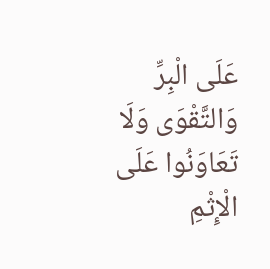عَلَى الْبِرِّ وَالتَّقْوَى وَلَا تَعَاوَنُوا عَلَى الْإِثْمِ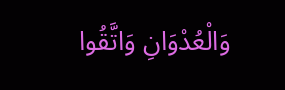وَالْعُدْوَانِ وَاتَّقُوا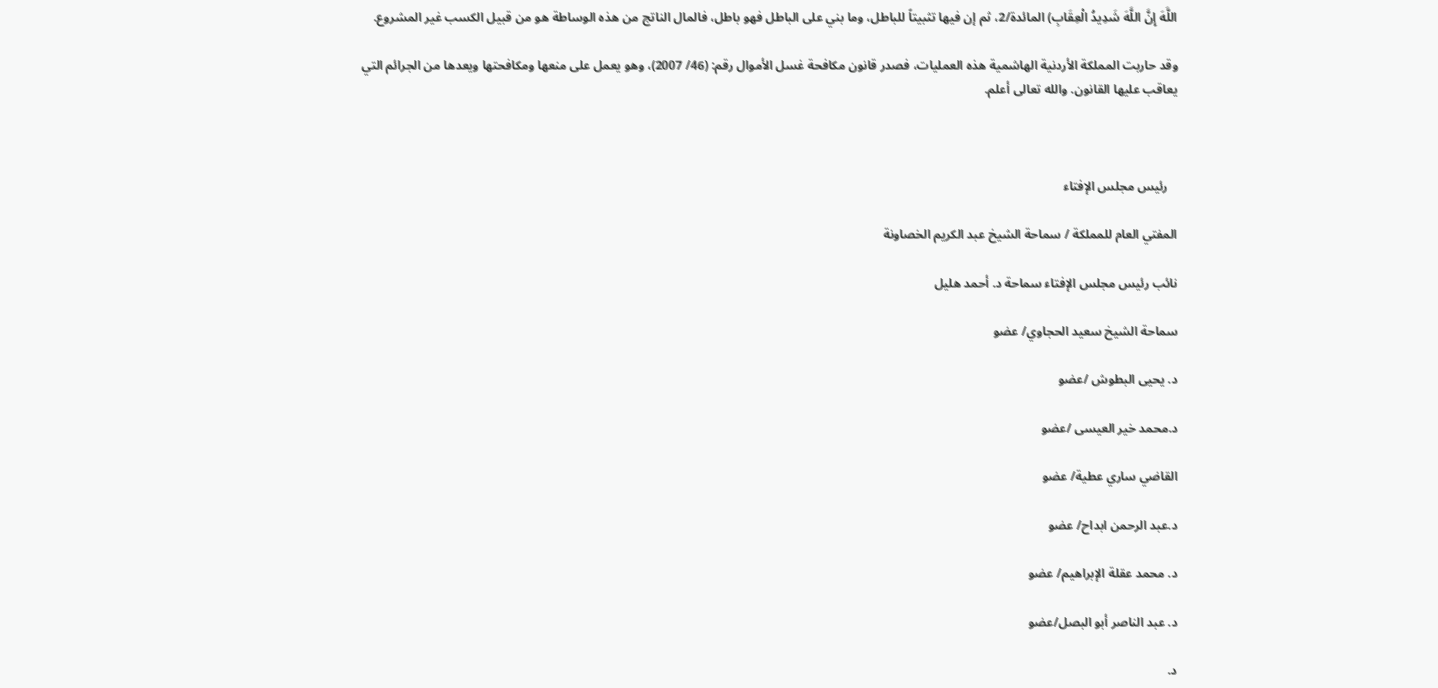اللَّهَ إِنَّ اللَّهَ شَدِيدُ الْعِقَابِ) المائدة/2، ثم إن فيها تثبيتاً للباطل، وما بني على الباطل فهو باطل، فالمال الناتج من هذه الوساطة هو من قبيل الكسب غير المشروع.

وقد حاربت المملكة الأردنية الهاشمية هذه العمليات، فصدر قانون مكافحة غسل الأموال رقم: (46/ 2007)، وهو يعمل على منعها ومكافحتها ويعدها من الجرائم التي يعاقب عليها القانون. والله تعالى أعلم.



   رئيس مجلس الإفتاء

المفتي العام للمملكة / سماحة الشيخ عبد الكريم الخصاونة

نائب رئيس مجلس الإفتاء سماحة د. أحمد هليل

سماحة الشيخ سعيد الحجاوي/ عضو

د. يحيى البطوش /عضو

د.محمد خير العيسى /عضو

القاضي ساري عطية/ عضو

د.عبد الرحمن ابداح/ عضو

د. محمد عقلة الإبراهيم/ عضو

د. عبد الناصر أبو البصل/عضو

د.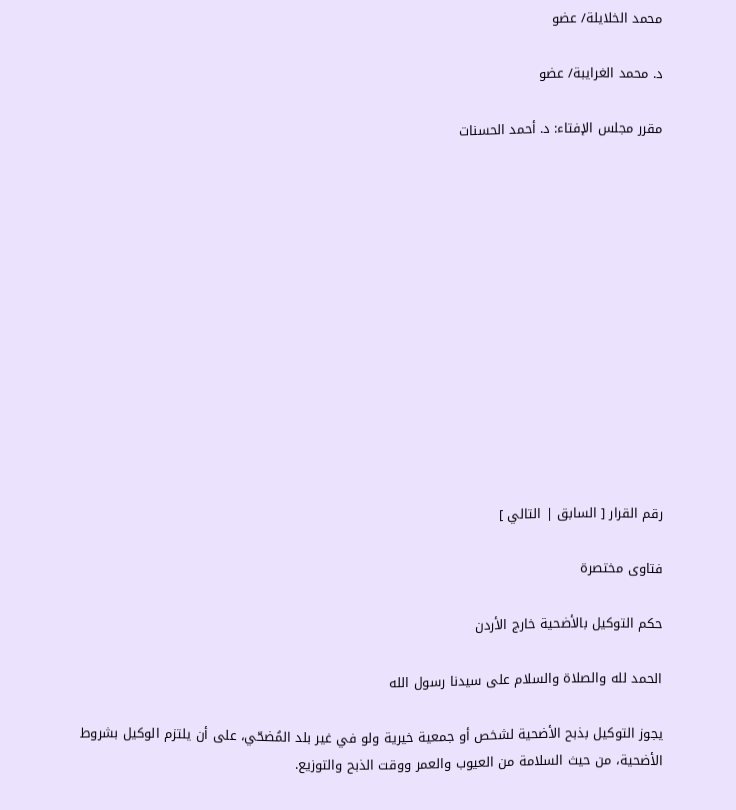محمد الخلايلة/ عضو

د. محمد الغرايبة/ عضو

مقرر مجلس الإفتاء: د. أحمد الحسنات













رقم القرار [ السابق | التالي ]

فتاوى مختصرة

حكم التوكيل بالأضحية خارج الأردن

الحمد لله والصلاة والسلام على سيدنا رسول الله

يجوز التوكيل بذبح الأضحية لشخص أو جمعية خيرية ولو في غير بلد المُضحّي، على أن يلتزم الوكيل بشروط الأضحية، من حيث السلامة من العيوب والعمر ووقت الذبح والتوزيع.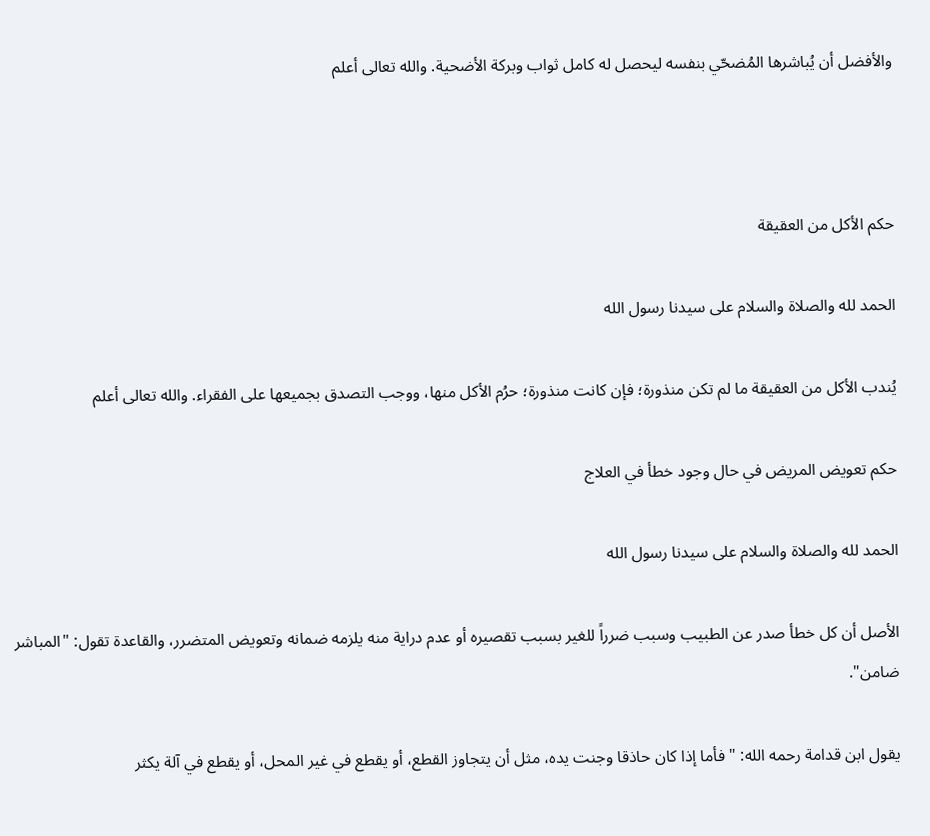والأفضل أن يُباشرها المُضحّي بنفسه ليحصل له كامل ثواب وبركة الأضحية. والله تعالى أعلم



حكم الأكل من العقيقة

الحمد لله والصلاة والسلام على سيدنا رسول الله

يُندب الأكل من العقيقة ما لم تكن منذورة؛ فإن كانت منذورة؛ حرُم الأكل منها، ووجب التصدق بجميعها على الفقراء. والله تعالى أعلم

حكم تعويض المريض في حال وجود خطأ في العلاج

الحمد لله والصلاة والسلام على سيدنا رسول الله

الأصل أن كل خطأ صدر عن الطبيب وسبب ضرراً للغير بسبب تقصيره أو عدم دراية منه يلزمه ضمانه وتعويض المتضرر، والقاعدة تقول: "المباشر ضامن".

يقول ابن قدامة رحمه الله: "فأما إذا كان حاذقا وجنت يده، مثل أن يتجاوز القطع، أو يقطع في غير المحل، أو يقطع في آلة يكثر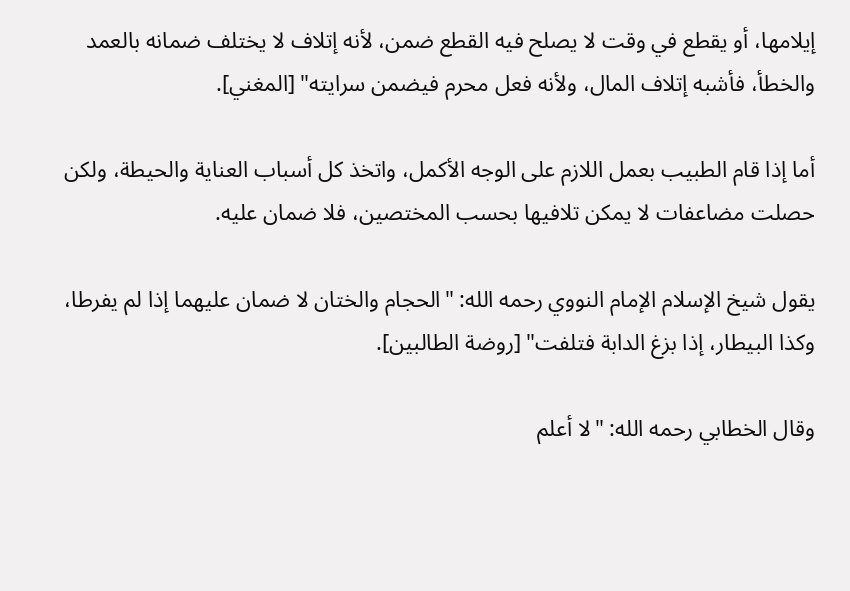إيلامها، أو يقطع في وقت لا يصلح فيه القطع ضمن، لأنه إتلاف لا يختلف ضمانه بالعمد والخطأ، فأشبه إتلاف المال، ولأنه فعل محرم فيضمن سرايته" [المغني].

أما إذا قام الطبيب بعمل اللازم على الوجه الأكمل، واتخذ كل أسباب العناية والحيطة، ولكن حصلت مضاعفات لا يمكن تلافيها بحسب المختصين، فلا ضمان عليه.

يقول شيخ الإسلام الإمام النووي رحمه الله: "الحجام والختان لا ضمان عليهما إذا لم يفرطا، وكذا البيطار، إذا بزغ الدابة فتلفت" [روضة الطالبين].

وقال الخطابي رحمه الله: "لا أعلم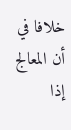خلافا في أن المعالج إذا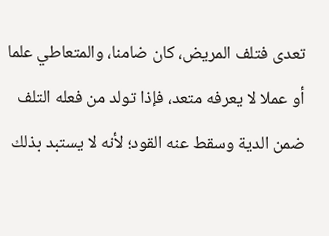تعدى فتلف المريض، كان ضامنا، والمتعاطي علما أو عملا لا يعرفه متعد، فإذا تولد من فعله التلف ضمن الدية وسقط عنه القود؛ لأنه لا يستبد بذلك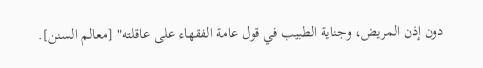دون إذن المريض، وجناية الطبيب في قول عامة الفقهاء على عاقلته" [معالم السنن].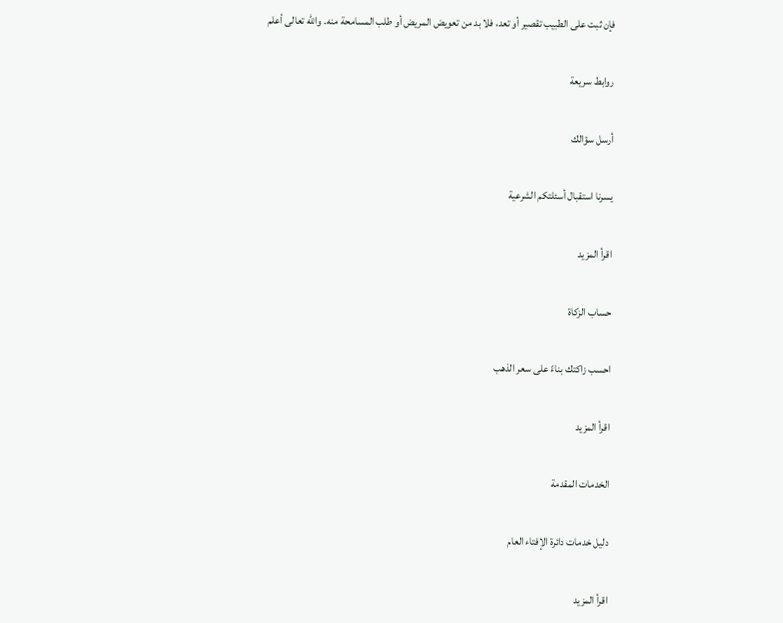فإن ثبت على الطبيب تقصير أو تعد، فلا بد من تعويض المريض أو طلب المسامحة منه. والله تعالى أعلم

روابط سريعة

أرسل سؤالك

يسرنا استقبال أسئلتكم الشرعية

اقرأ المزيد

حساب الزكاة

احسب زاكتك بناءً على سعر الذهب

اقرأ المزيد

الخدمات المقدمة

دليل خدمات دائرة الإفتاء العام

اقرأ المزيد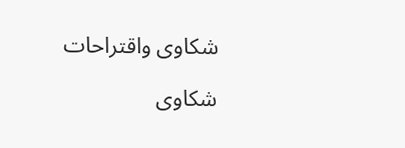شكاوى واقتراحات

شكاوى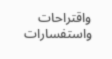واقتراحات واستفسارات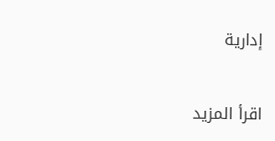إدارية

اقرأ المزيد